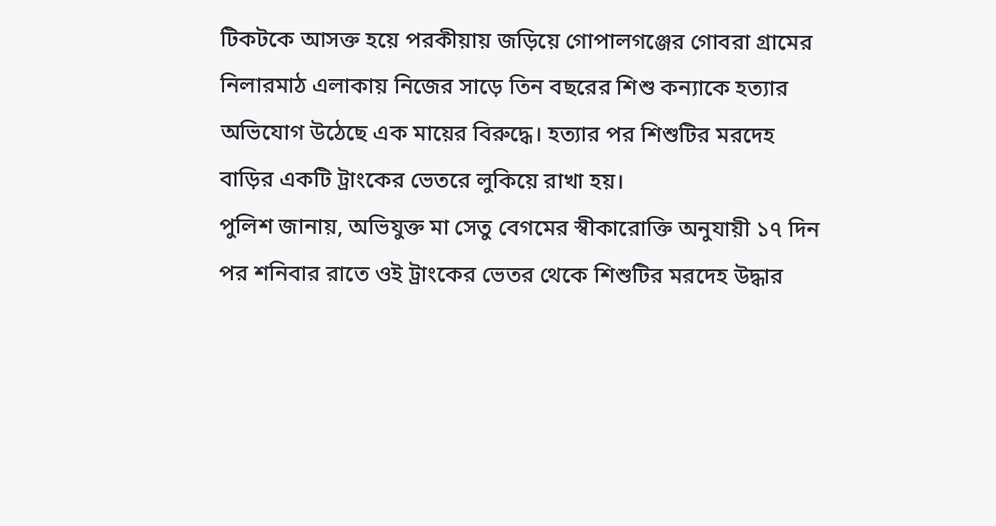টিকটকে আসক্ত হয়ে পরকীয়ায় জড়িয়ে গোপালগঞ্জের গোবরা গ্রামের নিলারমাঠ এলাকায় নিজের সাড়ে তিন বছরের শিশু কন্যাকে হত্যার অভিযোগ উঠেছে এক মায়ের বিরুদ্ধে। হত্যার পর শিশুটির মরদেহ বাড়ির একটি ট্রাংকের ভেতরে লুকিয়ে রাখা হয়।
পুলিশ জানায়, অভিযুক্ত মা সেতু বেগমের স্বীকারোক্তি অনুযায়ী ১৭ দিন পর শনিবার রাতে ওই ট্রাংকের ভেতর থেকে শিশুটির মরদেহ উদ্ধার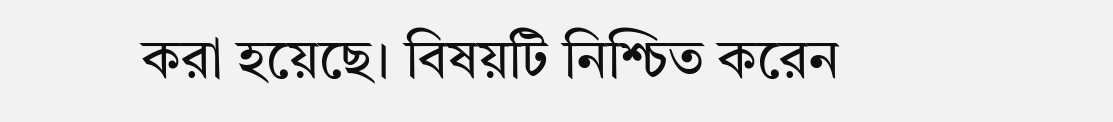করা হয়েছে। বিষয়টি নিশ্চিত করেন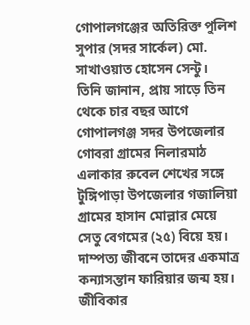গোপালগঞ্জের অতিরিক্ত পুলিশ সুপার (সদর সার্কেল) মো. সাখাওয়াত হোসেন সেন্টু।
তিনি জানান, প্রায় সাড়ে তিন থেকে চার বছর আগে গোপালগঞ্জ সদর উপজেলার গোবরা গ্রামের নিলারমাঠ এলাকার রুবেল শেখের সঙ্গে টুঙ্গিপাড়া উপজেলার গজালিয়া গ্রামের হাসান মোল্লার মেয়ে সেতু বেগমের (২৫) বিয়ে হয়। দাম্পত্য জীবনে তাদের একমাত্র কন্যাসন্তান ফারিয়ার জন্ম হয়। জীবিকার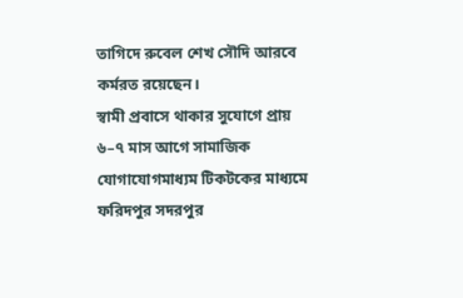তাগিদে রুবেল শেখ সৌদি আরবে কর্মরত রয়েছেন।
স্বামী প্রবাসে থাকার সুযোগে প্রায় ৬–৭ মাস আগে সামাজিক যোগাযোগমাধ্যম টিকটকের মাধ্যমে ফরিদপুর সদরপুর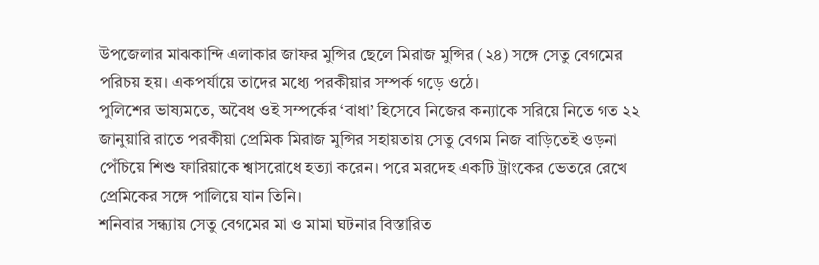উপজেলার মাঝকান্দি এলাকার জাফর মুন্সির ছেলে মিরাজ মুন্সির (২৪) সঙ্গে সেতু বেগমের পরিচয় হয়। একপর্যায়ে তাদের মধ্যে পরকীয়ার সম্পর্ক গড়ে ওঠে।
পুলিশের ভাষ্যমতে, অবৈধ ওই সম্পর্কের ‘বাধা’ হিসেবে নিজের কন্যাকে সরিয়ে নিতে গত ২২ জানুয়ারি রাতে পরকীয়া প্রেমিক মিরাজ মুন্সির সহায়তায় সেতু বেগম নিজ বাড়িতেই ওড়না পেঁচিয়ে শিশু ফারিয়াকে শ্বাসরোধে হত্যা করেন। পরে মরদেহ একটি ট্রাংকের ভেতরে রেখে প্রেমিকের সঙ্গে পালিয়ে যান তিনি।
শনিবার সন্ধ্যায় সেতু বেগমের মা ও মামা ঘটনার বিস্তারিত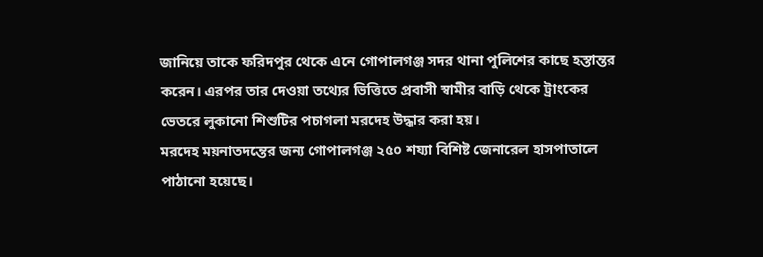জানিয়ে তাকে ফরিদপুর থেকে এনে গোপালগঞ্জ সদর থানা পুলিশের কাছে হস্তান্তর করেন। এরপর তার দেওয়া তথ্যের ভিত্তিতে প্রবাসী স্বামীর বাড়ি থেকে ট্রাংকের ভেতরে লুকানো শিশুটির পচাগলা মরদেহ উদ্ধার করা হয়।
মরদেহ ময়নাতদন্তের জন্য গোপালগঞ্জ ২৫০ শয্যা বিশিষ্ট জেনারেল হাসপাতালে পাঠানো হয়েছে।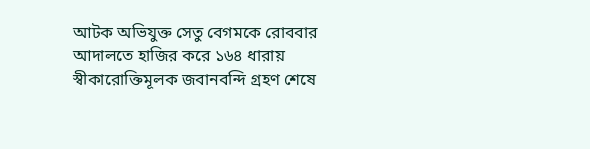আটক অভিযুক্ত সেতু বেগমকে রোববার আদালতে হাজির করে ১৬৪ ধারায় স্বীকারোক্তিমূলক জবানবন্দি গ্রহণ শেষে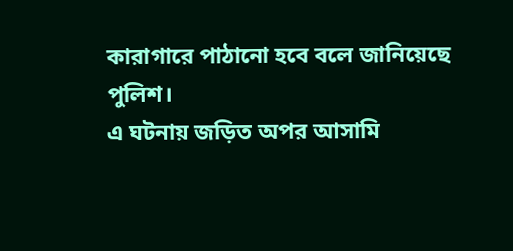কারাগারে পাঠানো হবে বলে জানিয়েছে পুলিশ।
এ ঘটনায় জড়িত অপর আসামি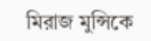মিরাজ মুন্সিকে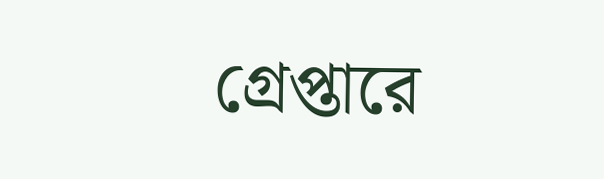গ্রেপ্তারে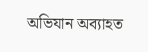অভিযান অব্যাহত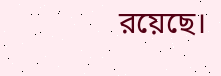রয়েছে।